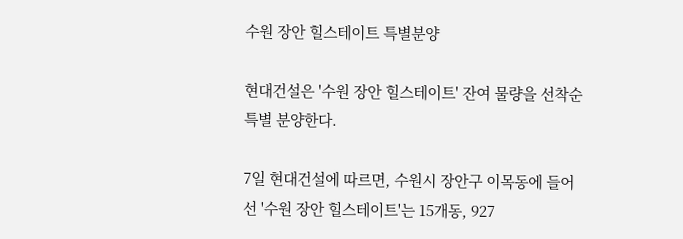수원 장안 힐스테이트 특별분양

현대건설은 '수원 장안 힐스테이트' 잔여 물량을 선착순 특별 분양한다.

7일 현대건설에 따르면, 수원시 장안구 이목동에 들어선 '수원 장안 힐스테이트'는 15개동, 927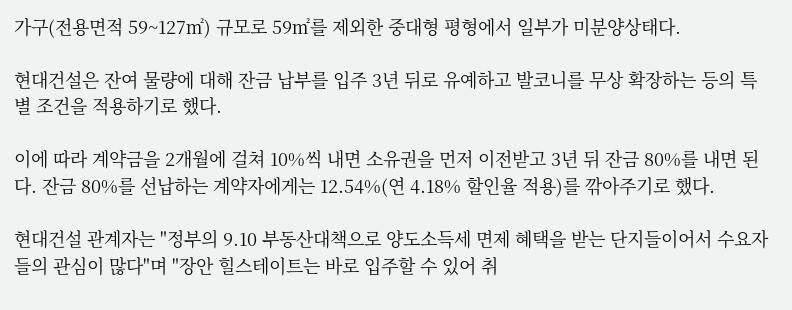가구(전용면적 59~127㎡) 규모로 59㎡를 제외한 중대형 평형에서 일부가 미분양상태다.

현대건설은 잔여 물량에 대해 잔금 납부를 입주 3년 뒤로 유예하고 발코니를 무상 확장하는 등의 특별 조건을 적용하기로 했다.

이에 따라 계약금을 2개월에 걸쳐 10%씩 내면 소유권을 먼저 이전받고 3년 뒤 잔금 80%를 내면 된다. 잔금 80%를 선납하는 계약자에게는 12.54%(연 4.18% 할인율 적용)를 깎아주기로 했다.

현대건설 관계자는 "정부의 9.10 부동산대책으로 양도소득세 면제 혜택을 받는 단지들이어서 수요자들의 관심이 많다"며 "장안 힐스테이트는 바로 입주할 수 있어 취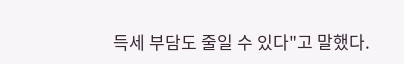득세 부담도 줄일 수 있다"고 말했다.